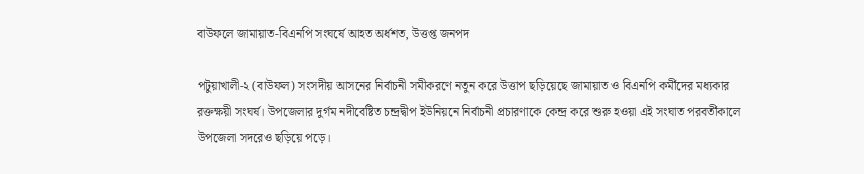বাউফলে জামায়াত-বিএনপি সংঘর্ষে আহত অর্ধশত, উত্তপ্ত জনপদ

পটুয়াখালী-২ (বাউফল) সংসদীয় আসনের নির্বাচনী সমীকরণে নতুন করে উত্তাপ ছড়িয়েছে জামায়াত ও বিএনপি কর্মীদের মধ্যকার রক্তক্ষয়ী সংঘর্ষ। উপজেলার দুর্গম নদীবেষ্টিত চন্দ্রদ্বীপ ইউনিয়নে নির্বাচনী প্রচারণাকে কেন্দ্র করে শুরু হওয়া এই সংঘাত পরবর্তীকালে উপজেলা সদরেও ছড়িয়ে পড়ে।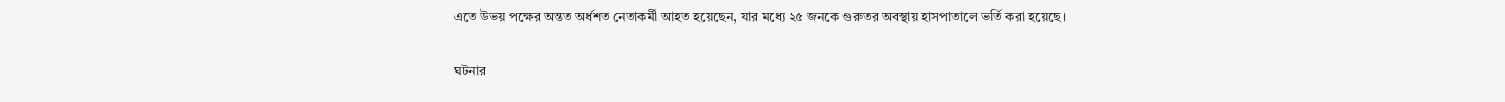এতে উভয় পক্ষের অন্তত অর্ধশত নেতাকর্মী আহত হয়েছেন, যার মধ্যে ২৫ জনকে গুরুতর অবস্থায় হাসপাতালে ভর্তি করা হয়েছে।

ঘটনার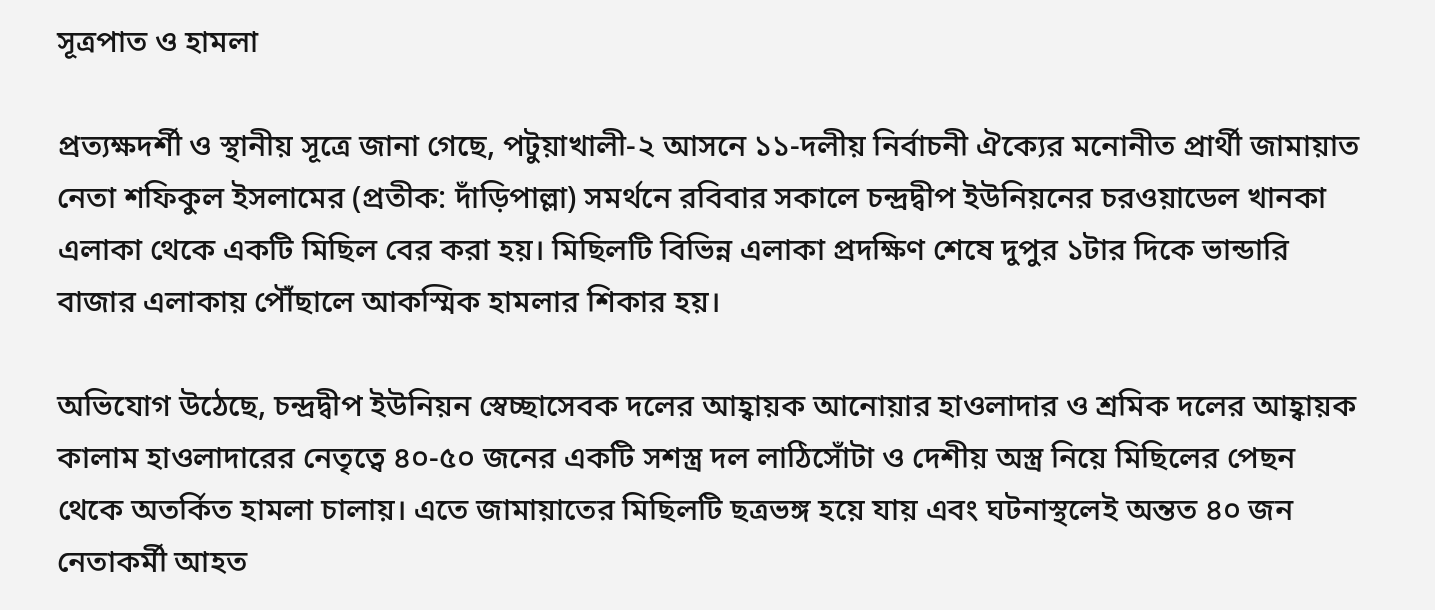সূত্রপাত ও হামলা

প্রত্যক্ষদর্শী ও স্থানীয় সূত্রে জানা গেছে, পটুয়াখালী-২ আসনে ১১-দলীয় নির্বাচনী ঐক্যের মনোনীত প্রার্থী জামায়াত নেতা শফিকুল ইসলামের (প্রতীক: দাঁড়িপাল্লা) সমর্থনে রবিবার সকালে চন্দ্রদ্বীপ ইউনিয়নের চরওয়াডেল খানকা এলাকা থেকে একটি মিছিল বের করা হয়। মিছিলটি বিভিন্ন এলাকা প্রদক্ষিণ শেষে দুপুর ১টার দিকে ভান্ডারি বাজার এলাকায় পৌঁছালে আকস্মিক হামলার শিকার হয়।

অভিযোগ উঠেছে, চন্দ্রদ্বীপ ইউনিয়ন স্বেচ্ছাসেবক দলের আহ্বায়ক আনোয়ার হাওলাদার ও শ্রমিক দলের আহ্বায়ক কালাম হাওলাদারের নেতৃত্বে ৪০-৫০ জনের একটি সশস্ত্র দল লাঠিসোঁটা ও দেশীয় অস্ত্র নিয়ে মিছিলের পেছন থেকে অতর্কিত হামলা চালায়। এতে জামায়াতের মিছিলটি ছত্রভঙ্গ হয়ে যায় এবং ঘটনাস্থলেই অন্তত ৪০ জন নেতাকর্মী আহত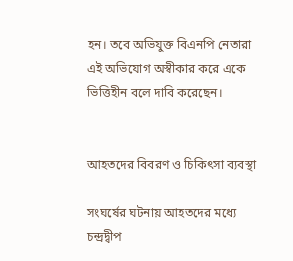হন। তবে অভিযুক্ত বিএনপি নেতারা এই অভিযোগ অস্বীকার করে একে ভিত্তিহীন বলে দাবি করেছেন।


আহতদের বিবরণ ও চিকিৎসা ব্যবস্থা

সংঘর্ষের ঘটনায় আহতদের মধ্যে চন্দ্রদ্বীপ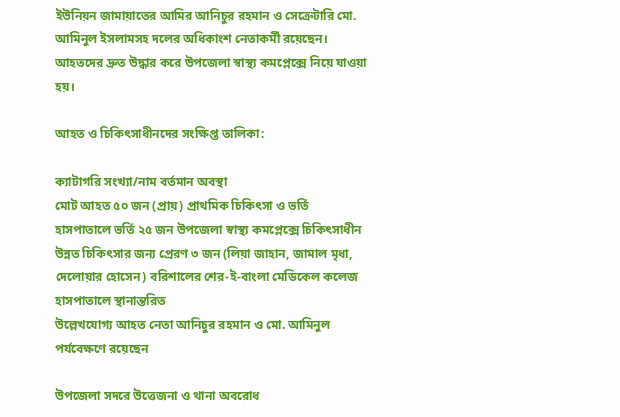ইউনিয়ন জামায়াতের আমির আনিচুর রহমান ও সেক্রেটারি মো. আমিনুল ইসলামসহ দলের অধিকাংশ নেতাকর্মী রয়েছেন। আহতদের দ্রুত উদ্ধার করে উপজেলা স্বাস্থ্য কমপ্লেক্সে নিয়ে যাওয়া হয়।

আহত ও চিকিৎসাধীনদের সংক্ষিপ্ত তালিকা:

ক্যাটাগরি সংখ্যা/নাম বর্তমান অবস্থা
মোট আহত ৫০ জন (প্রায়) প্রাথমিক চিকিৎসা ও ভর্তি
হাসপাতালে ভর্তি ২৫ জন উপজেলা স্বাস্থ্য কমপ্লেক্সে চিকিৎসাধীন
উন্নত চিকিৎসার জন্য প্রেরণ ৩ জন (লিয়া জাহান, জামাল মৃধা, দেলোয়ার হোসেন) বরিশালের শের-ই-বাংলা মেডিকেল কলেজ হাসপাতালে স্থানান্তরিত
উল্লেখযোগ্য আহত নেতা আনিচুর রহমান ও মো. আমিনুল পর্যবেক্ষণে রয়েছেন

উপজেলা সদরে উত্তেজনা ও থানা অবরোধ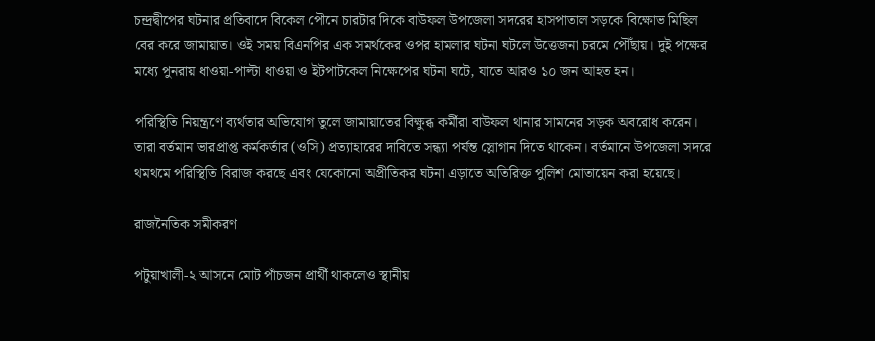চন্দ্রদ্বীপের ঘটনার প্রতিবাদে বিকেল পৌনে চারটার দিকে বাউফল উপজেলা সদরের হাসপাতাল সড়কে বিক্ষোভ মিছিল বের করে জামায়াত। ওই সময় বিএনপির এক সমর্থকের ওপর হামলার ঘটনা ঘটলে উত্তেজনা চরমে পৌঁছায়। দুই পক্ষের মধ্যে পুনরায় ধাওয়া-পাল্টা ধাওয়া ও ইটপাটকেল নিক্ষেপের ঘটনা ঘটে, যাতে আরও ১০ জন আহত হন।

পরিস্থিতি নিয়ন্ত্রণে ব্যর্থতার অভিযোগ তুলে জামায়াতের বিক্ষুব্ধ কর্মীরা বাউফল থানার সামনের সড়ক অবরোধ করেন। তারা বর্তমান ভারপ্রাপ্ত কর্মকর্তার (ওসি) প্রত্যাহারের দাবিতে সন্ধ্যা পর্যন্ত স্লোগান দিতে থাকেন। বর্তমানে উপজেলা সদরে থমথমে পরিস্থিতি বিরাজ করছে এবং যেকোনো অপ্রীতিকর ঘটনা এড়াতে অতিরিক্ত পুলিশ মোতায়েন করা হয়েছে।

রাজনৈতিক সমীকরণ

পটুয়াখালী-২ আসনে মোট পাঁচজন প্রার্থী থাকলেও স্থানীয়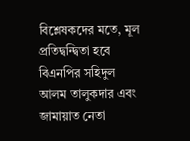বিশ্লেষকদের মতে, মূল প্রতিদ্বন্দ্বিতা হবে বিএনপির সহিদুল আলম তালুকদার এবং জামায়াত নেতা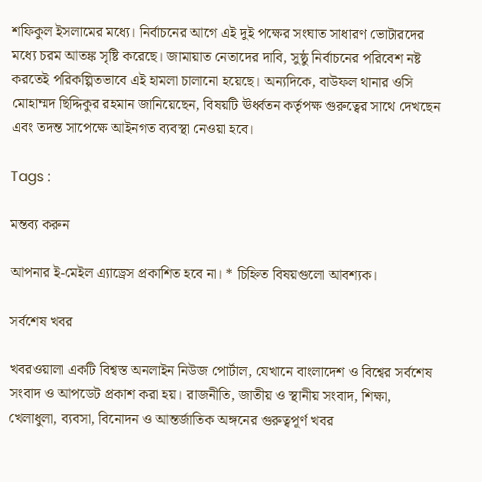শফিকুল ইসলামের মধ্যে। নির্বাচনের আগে এই দুই পক্ষের সংঘাত সাধারণ ভোটারদের মধ্যে চরম আতঙ্ক সৃষ্টি করেছে। জামায়াত নেতাদের দাবি, সুষ্ঠু নির্বাচনের পরিবেশ নষ্ট করতেই পরিকল্পিতভাবে এই হামলা চালানো হয়েছে। অন্যদিকে, বাউফল থানার ওসি মোহাম্মদ ছিদ্দিকুর রহমান জানিয়েছেন, বিষয়টি ঊর্ধ্বতন কর্তৃপক্ষ গুরুত্বের সাথে দেখছেন এবং তদন্ত সাপেক্ষে আইনগত ব্যবস্থা নেওয়া হবে।

Tags :

মন্তব্য করুন

আপনার ই-মেইল এ্যাড্রেস প্রকাশিত হবে না। * চিহ্নিত বিষয়গুলো আবশ্যক।

সর্বশেষ খবর

খবরওয়ালা একটি বিশ্বস্ত অনলাইন নিউজ পোর্টাল, যেখানে বাংলাদেশ ও বিশ্বের সর্বশেষ সংবাদ ও আপডেট প্রকাশ করা হয়। রাজনীতি, জাতীয় ও স্থানীয় সংবাদ, শিক্ষা, খেলাধুলা, ব্যবসা, বিনোদন ও আন্তর্জাতিক অঙ্গনের গুরুত্বপূর্ণ খবর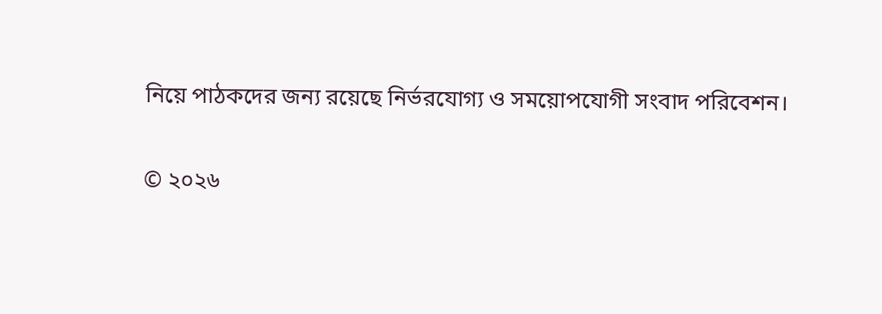নিয়ে পাঠকদের জন্য রয়েছে নির্ভরযোগ্য ও সময়োপযোগী সংবাদ পরিবেশন।

© ২০২৬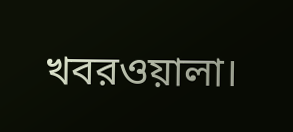খবরওয়ালা।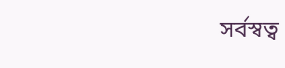সর্বস্বত্ব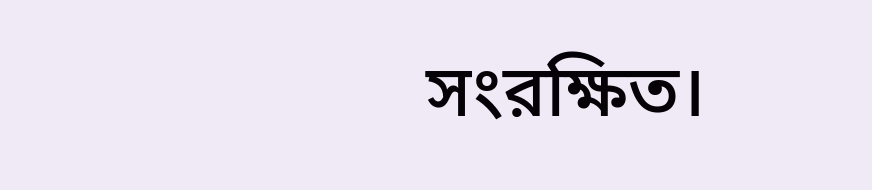সংরক্ষিত।